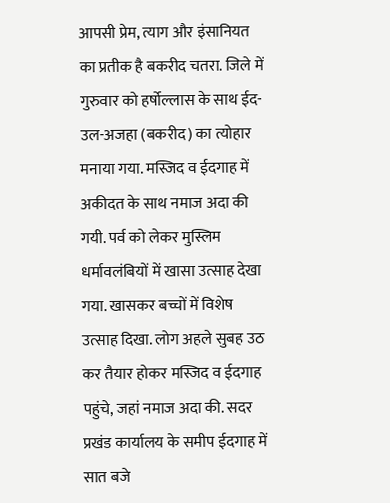आपसी प्रेम, त्याग और इंसानियत का प्रतीक है बकरीद चतरा. जिले में गुरुवार को हर्षोल्लास के साथ ईद-उल-अजहा (बकरीद) का त्योहार मनाया गया. मस्जिद व ईदगाह में अकीदत के साथ नमाज अदा की गयी. पर्व को लेकर मुस्लिम धर्मावलंबियों में खासा उत्साह देखा गया. खासकर बच्चों में विशेष उत्साह दिखा. लोग अहले सुबह उठ कर तैयार होकर मस्जिद व ईदगाह पहुंचे, जहां नमाज अदा की. सदर प्रखंड कार्यालय के समीप ईदगाह में सात बजे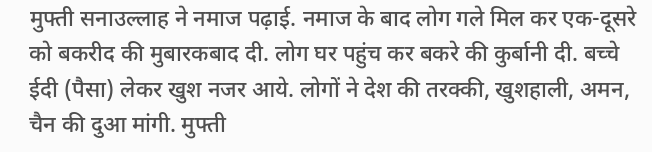मुफ्ती सनाउल्लाह ने नमाज पढ़ाई. नमाज के बाद लोग गले मिल कर एक-दूसरे को बकरीद की मुबारकबाद दी. लोग घर पहुंच कर बकरे की कुर्बानी दी. बच्चे ईदी (पैसा) लेकर खुश नजर आये. लोगों ने देश की तरक्की, खुशहाली, अमन, चैन की दुआ मांगी. मुफ्ती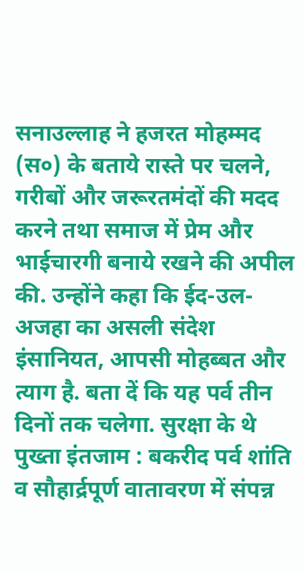सनाउल्लाह ने हजरत मोहम्मद (स०) के बताये रास्ते पर चलने, गरीबों और जरूरतमंदों की मदद करने तथा समाज में प्रेम और भाईचारगी बनाये रखने की अपील की. उन्होंने कहा कि ईद-उल-अजहा का असली संदेश इंसानियत, आपसी मोहब्बत और त्याग है. बता दें कि यह पर्व तीन दिनों तक चलेगा. सुरक्षा के थे पुख्ता इंतजाम : बकरीद पर्व शांति व सौहार्द्रपूर्ण वातावरण में संपन्न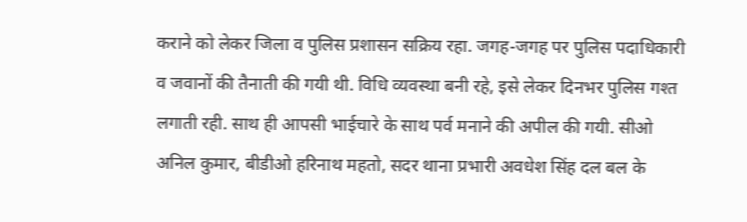कराने को लेकर जिला व पुलिस प्रशासन सक्रिय रहा. जगह-जगह पर पुलिस पदाधिकारी व जवानों की तैनाती की गयी थी. विधि व्यवस्था बनी रहे, इसे लेकर दिनभर पुलिस गश्त लगाती रही. साथ ही आपसी भाईचारे के साथ पर्व मनाने की अपील की गयी. सीओ अनिल कुमार, बीडीओ हरिनाथ महतो, सदर थाना प्रभारी अवधेश सिंह दल बल के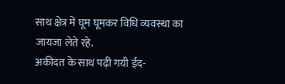साथ क्षेत्र में घूम घूमकर विधि व्यवस्था का जायजा लेते रहे.
अकीदत के साथ पढ़ी गयी ईद-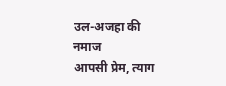उल-अजहा की नमाज
आपसी प्रेम, त्याग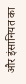और इंसानियत का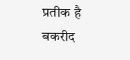प्रतीक है बकरीद